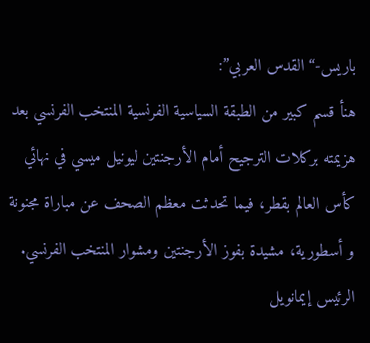باريس-“القدس العربي”:
هنأ قسم كبير من الطبقة السياسية الفرنسية المنتخب الفرنسي بعد هزيمته بركلات الترجيح أمام الأرجنتين ليونيل ميسي في نهائي كأس العالم بقطر، فيما تحدثت معظم الصحف عن مباراة مجنونة و أسطورية، مشيدة بفوز الأرجنتين ومشوار المنتخب الفرنسي.
الرئيس إيمانويل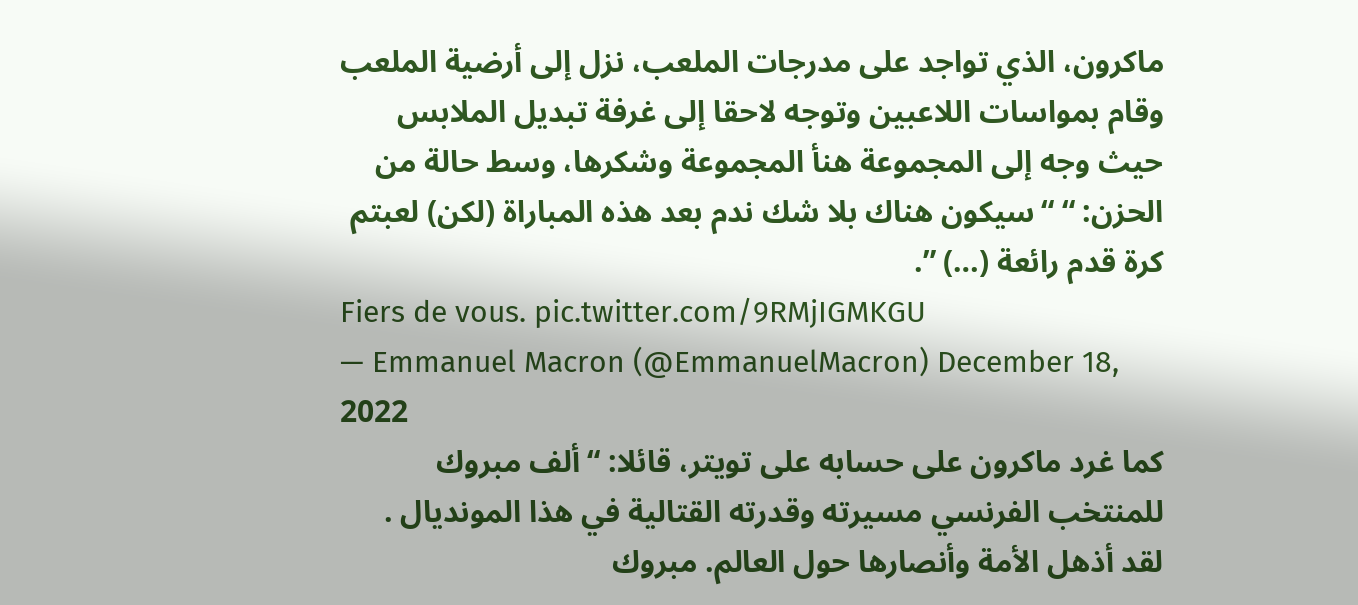ماكرون، الذي تواجد على مدرجات الملعب، نزل إلى أرضية الملعب وقام بمواسات اللاعبين وتوجه لاحقا إلى غرفة تبديل الملابس حيث وجه إلى المجموعة هنأ المجموعة وشكرها، وسط حالة من الحزن: “ “سيكون هناك بلا شك ندم بعد هذه المباراة (لكن) لعبتم كرة قدم رائعة (…) ”.
Fiers de vous. pic.twitter.com/9RMjIGMKGU
— Emmanuel Macron (@EmmanuelMacron) December 18, 2022
كما غرد ماكرون على حسابه على تويتر، قائلا: “ ألف مبروك للمنتخب الفرنسي مسيرته وقدرته القتالية في هذا المونديال . لقد أذهل الأمة وأنصارها حول العالم. مبروك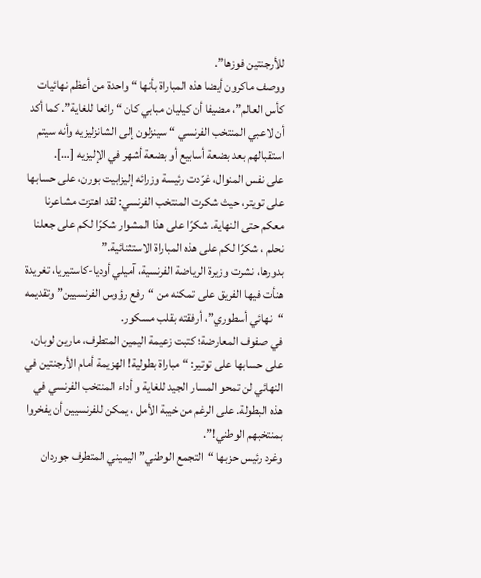للأرجنتين فوزها”.
ووصف ماكرون أيضا هذه المباراة بأنها “ واحدة من أعظم نهائيات كأس العالم”، مضيفا أن كيليان مبابي كان “ رائعا للغاية”. كما أكد أن لاعبي المنتخب الفرنسي “ سينزلون إلى الشانزليزيه وأنه سيتم استقبالهم بعد بضعة أسابيع أو بضعة أشهر في الإليزيه […].
على نفس المنوال، غرّدت رئيسة وزرائه إليزابيت بورن، على حسابها على تويتر، حيث شكرت المنتخب الفرنسي: لقد اهتزت مشاعرنا معكم حتى النهاية. شكرًا على هذا المشوار شكرًا لكم على جعلنا نحلم ، شكرًا لكم على هذه المباراة الاستثنائية.”
بدورها، نشرت وزيرة الرياضة الفرنسية، آميلي أوديا-كاستيريا، تغريدة هنأت فيها الفريق على تمكنه من “رفع رؤوس الفرنسيين” وتقديمه “نهائي أسطوري”، أرفقته بقلب مسكور.
في صفوف المعارضة؛ كتبت زعيمة اليمين المتطرف، مارين لوبان، على حسابها على توتير: “ مباراة بطولية! الهزيمة أمام الأرجنتين في النهائي لن تمحو المسار الجيد للغاية و أداء المنتخب الفرنسي في هذه البطولة. على الرغم من خيبة الأمل ، يمكن للفرنسيين أن يفخروا بمنتخبهم الوطني!”.
وغرد رئيس حزبها “التجمع الوطني” اليميني المتطرف جوردان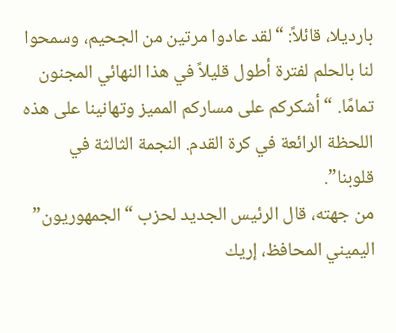بارديلا، قائلاً: “لقد عادوا مرتين من الجحيم، وسمحوا لنا بالحلم لفترة أطول قليلاً في هذا النهائي المجنون تمامًا. “أشكركم على مساركم المميز وتهانينا على هذه اللحظة الرائعة في كرة القدم. النجمة الثالثة في قلوبنا”.
من جهته، قال الرئيس الجديد لحزب “الجمهوريون” اليميني المحافظ، إريك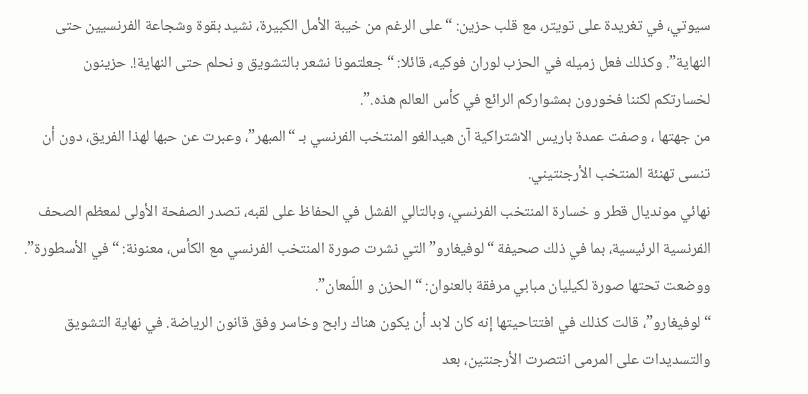سيوتي، في تغريدة على تويتر، مع قلب حزين: “ على الرغم من خيبة الأمل الكبيرة، نشيد بقوة وشجاعة الفرنسيين حتى النهاية”. وكذلك فعل زميله في الحزب لوران فوكيه، قائلا: “ جعلتمونا نشعر بالتشويق و نحلم حتى النهاية!. حزينون لخسارتكم لكننا فخورون بمشواركم الرائع في كأس العالم هذه.”.
من جهتها ، وصفت عمدة باريس الاشتراكية آن هيدالغو المنتخب الفرنسي بـ “المبهر”، وعبرت عن حبها لهذا الفريق، دون أن تنسى تهنئة المنتخب الأرجنتيني.
نهائي مونديال قطر و خسارة المنتخب الفرنسي، وبالتالي الفشل في الحفاظ على لقبه، تصدر الصفحة الأولى لمعظم الصحف الفرنسية الرئيسية، بما في ذلك صحيفة “لوفيغارو” التي نشرت صورة المنتخب الفرنسي مع الكأس، معنونة: “ في الأسطورة”. ووضعت تحتها صورة لكيليان مبابي مرفقة بالعنوان: “ الحزن و اللّمعان”.
“لوفيغارو”، قالت كذلك في افتتاحيتها إنه كان لابد أن يكون هناك رابح وخاسر وفق قانون الرياضة. في نهاية التشويق والتسديدات على المرمى انتصرت الأرجنتين، بعد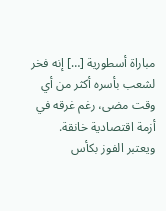مباراة أسطورية […] إنه فخر لشعب بأسره أكثر من أي وقت مضى، رغم غرقه في أزمة اقتصادية خانقة. ويعتبر الفوز بكأس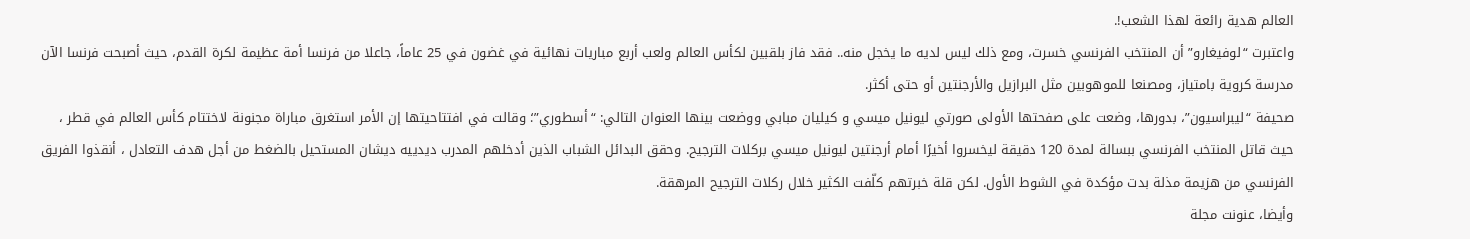العالم هدية رائعة لهذا الشعب!.
واعتبرت “لوفيغارو” أن المنتخب الفرنسي خسرت، ومع ذلك ليس لديه ما يخجل منه.. فقد فاز بلقبين لكأس العالم ولعب أربع مباريات نهائية في غضون في 25 عاماً، جاعلا من فرنسا أمة عظيمة لكرة القدم، حيث أصبحت فرنسا الآن مدرسة كروية بامتياز، ومصنعا للموهوبين مثل البرازيل والأرجنتين أو حتى أكثر.
صحيفة “ليبراسيون”، بدورها، وضعت على صفحتها الأولى صورتي ليونيل ميسي و كيليان مبابي ووضعت بينها العنوان التالي: “أسطوري”؛ وقالت في افتتاحيتها إن الأمر استغرق مباراة مجنونة لاختتام كأس العالم في قطر ، حيث قاتل المنتخب الفرنسي ببسالة لمدة 120 دقيقة ليخسروا أخيرًا أمام أرجنتين ليونيل ميسي بركلات الترجيح. وحقق البدائل الشباب الذين أدخلهم المدرب ديدييه ديشان المستحيل بالضغط من أجل هدف التعادل ، أنقذوا الفريق الفرنسي من هزيمة مذلة بدت مؤكدة في الشوط الأول. لكن قلة خبرتهم كلّفت الكثير خلال ركلات الترجيح المرهقة.
وأيضا، عنونت مجلة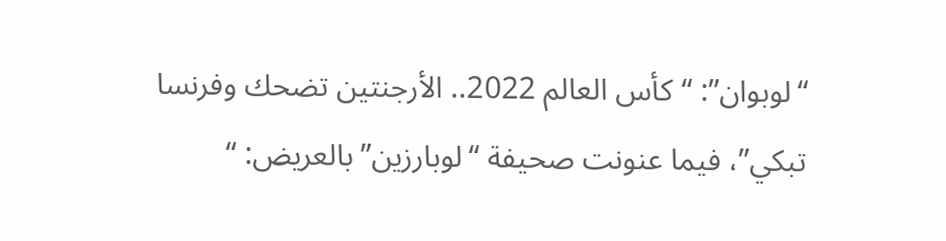“لوبوان”: “كأس العالم 2022.. الأرجنتين تضحك وفرنسا تبكي”، فيما عنونت صحيفة “لوبارزين” بالعريض: “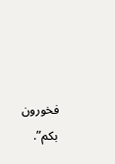فخورون بكم”.